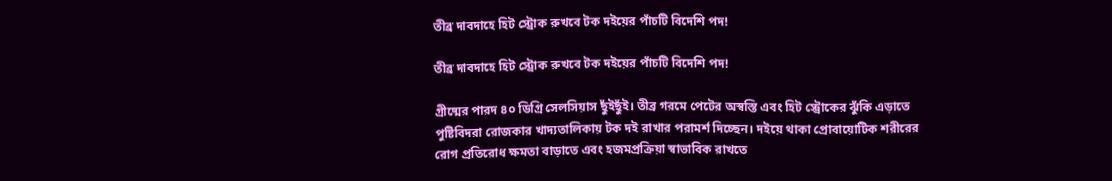তীব্র দাবদাহে হিট স্ট্রোক রুখবে টক দইয়ের পাঁচটি বিদেশি পদ!

তীব্র দাবদাহে হিট স্ট্রোক রুখবে টক দইয়ের পাঁচটি বিদেশি পদ!

গ্রীষ্মের পারদ ৪০ ডিগ্রি সেলসিয়াস ছুঁইছুঁই। তীব্র গরমে পেটের অস্বস্তি এবং হিট স্ট্রোকের ঝুঁকি এড়াতে পুষ্টিবিদরা রোজকার খাদ্যতালিকায় টক দই রাখার পরামর্শ দিচ্ছেন। দইয়ে থাকা প্রোবায়োটিক শরীরের রোগ প্রতিরোধ ক্ষমতা বাড়াতে এবং হজমপ্রক্রিয়া স্বাভাবিক রাখতে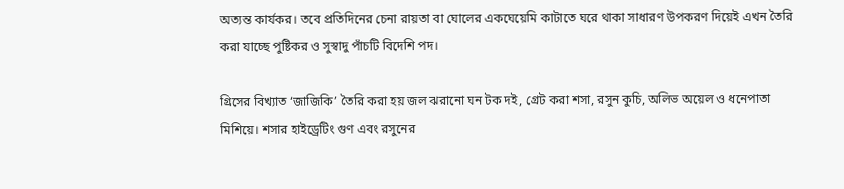অত্যন্ত কার্যকর। তবে প্রতিদিনের চেনা রায়তা বা ঘোলের একঘেয়েমি কাটাতে ঘরে থাকা সাধারণ উপকরণ দিয়েই এখন তৈরি করা যাচ্ছে পুষ্টিকর ও সুস্বাদু পাঁচটি বিদেশি পদ।

গ্রিসের বিখ্যাত ‘জাজিকি’ তৈরি করা হয় জল ঝরানো ঘন টক দই, গ্রেট করা শসা, রসুন কুচি, অলিভ অয়েল ও ধনেপাতা মিশিয়ে। শসার হাইড্রেটিং গুণ এবং রসুনের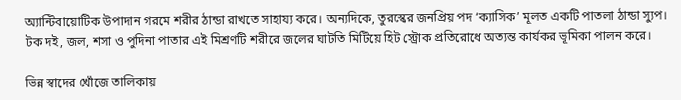অ্যান্টিবায়োটিক উপাদান গরমে শরীর ঠান্ডা রাখতে সাহায্য করে। অন্যদিকে, তুরস্কের জনপ্রিয় পদ ‘ক্যাসিক’ মূলত একটি পাতলা ঠান্ডা স্যুপ। টক দই, জল, শসা ও পুদিনা পাতার এই মিশ্রণটি শরীরে জলের ঘাটতি মিটিয়ে হিট স্ট্রোক প্রতিরোধে অত্যন্ত কার্যকর ভূমিকা পালন করে।

ভিন্ন স্বাদের খোঁজে তালিকায়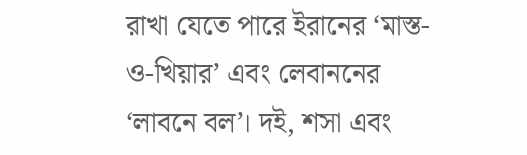রাখা যেতে পারে ইরানের ‘মাস্ত-ও-খিয়ার’ এবং লেবাননের ‘লাবনে বল’। দই, শসা এবং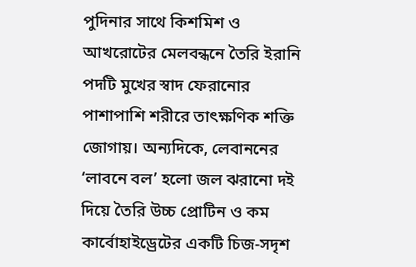পুদিনার সাথে কিশমিশ ও আখরোটের মেলবন্ধনে তৈরি ইরানি পদটি মুখের স্বাদ ফেরানোর পাশাপাশি শরীরে তাৎক্ষণিক শক্তি জোগায়। অন্যদিকে, লেবাননের ‘লাবনে বল’ হলো জল ঝরানো দই দিয়ে তৈরি উচ্চ প্রোটিন ও কম কার্বোহাইড্রেটের একটি চিজ-সদৃশ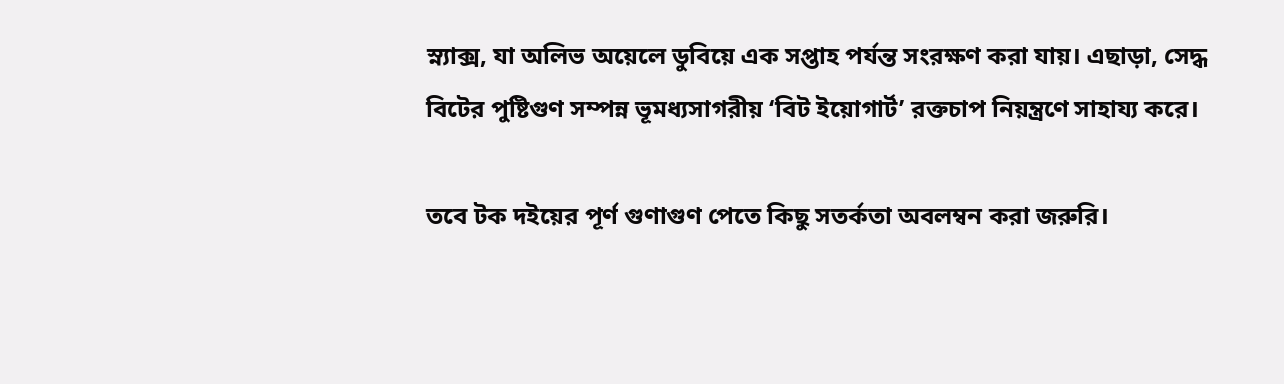স্ন্যাক্স, যা অলিভ অয়েলে ডুবিয়ে এক সপ্তাহ পর্যন্ত সংরক্ষণ করা যায়। এছাড়া, সেদ্ধ বিটের পুষ্টিগুণ সম্পন্ন ভূমধ্যসাগরীয় ‘বিট ইয়োগার্ট’ রক্তচাপ নিয়ন্ত্রণে সাহায্য করে।

তবে টক দইয়ের পূর্ণ গুণাগুণ পেতে কিছু সতর্কতা অবলম্বন করা জরুরি।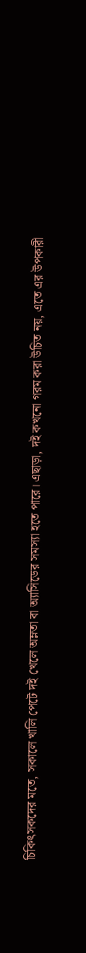চিকিৎসকদের মতে, সকালে খালি পেটে দই খেলে অম্লতা বা অ্যাসিডের সমস্যা হতে পারে। এছাড়া, দই কখনো গরম করা উচিত নয়, এতে এর উপকারী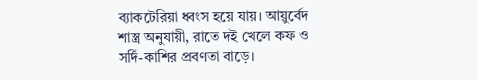ব্যাকটেরিয়া ধ্বংস হয়ে যায়। আয়ুর্বেদ শাস্ত্র অনুযায়ী, রাতে দই খেলে কফ ও সর্দি-কাশির প্রবণতা বাড়ে।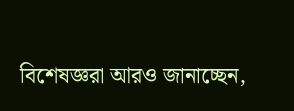বিশেষজ্ঞরা আরও জানাচ্ছেন,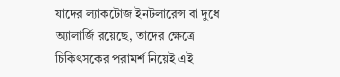যাদের ল্যাকটোজ ইনটলারেন্স বা দুধে অ্যালার্জি রয়েছে, তাদের ক্ষেত্রে চিকিৎসকের পরামর্শ নিয়েই এই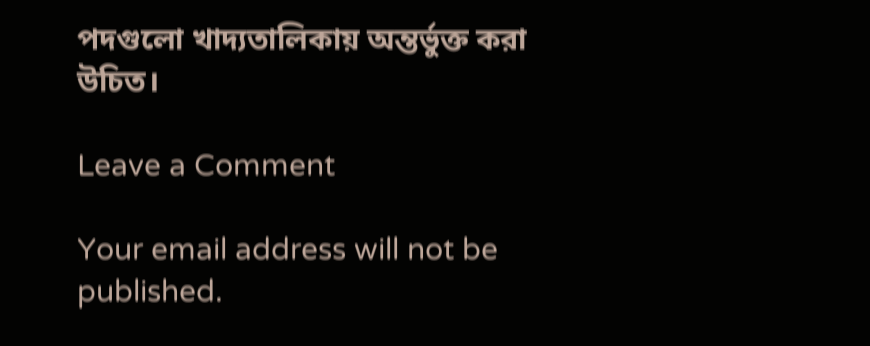পদগুলো খাদ্যতালিকায় অন্তর্ভুক্ত করা উচিত।

Leave a Comment

Your email address will not be published.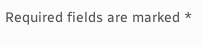Required fields are marked *